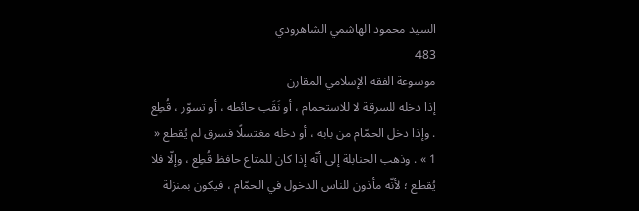السيد محمود الهاشمي الشاهرودي
483
موسوعة الفقه الإسلامي المقارن
إذا دخله للسرقة لا للاستحمام ، أو نَقَب حائطه ، أو تسوّر ، قُطِع . وإذا دخل الحمّام من بابه ، أو دخله مغتسلًا فسرق لم يُقطع « 1 » . وذهب الحنابلة إلى أنّه إذا كان للمتاع حافظ قُطِع ، وإلّا فلا يُقطع ؛ لأنّه مأذون للناس الدخول في الحمّام ، فيكون بمنزلة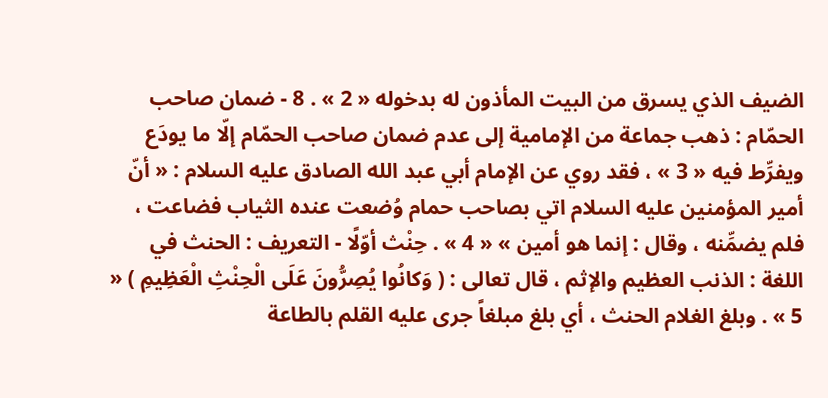الضيف الذي يسرق من البيت المأذون له بدخوله « 2 » . 8 - ضمان صاحب الحمّام : ذهب جماعة من الإمامية إلى عدم ضمان صاحب الحمّام إلّا ما يودَع ويفرِّط فيه « 3 » ، فقد روي عن الإمام أبي عبد الله الصادق عليه السلام : « أنّ أمير المؤمنين عليه السلام اتي بصاحب حمام وُضعت عنده الثياب فضاعت ، فلم يضمِّنه ، وقال : إنما هو أمين » « 4 » . حِنْث أوّلًا - التعريف : الحنث في اللغة : الذنب العظيم والإثم ، قال تعالى : ( وَكانُوا يُصِرُّونَ عَلَى الْحِنْثِ الْعَظِيمِ ) « 5 » . وبلغ الغلام الحنث ، أي بلغ مبلغاً جرى عليه القلم بالطاعة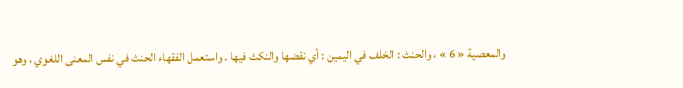والمعصية « 6 » ، والحنث : الخلف في اليمين : أي نقضها والنكث فيها . واستعمل الفقهاء الحنث في نفس المعنى اللغوي ، وهو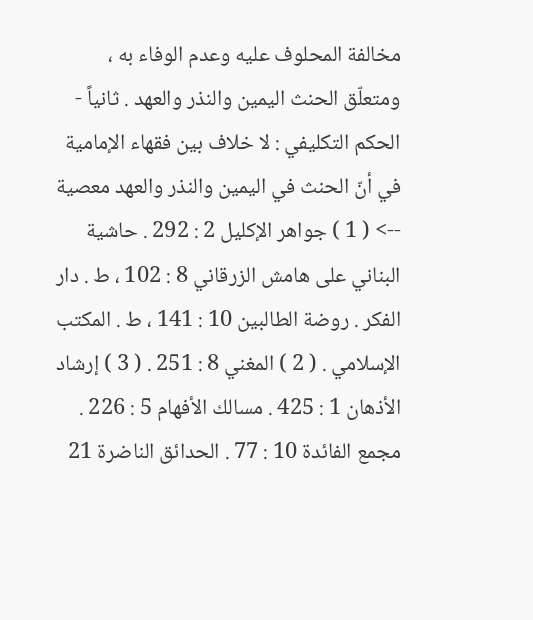مخالفة المحلوف عليه وعدم الوفاء به ، ومتعلّق الحنث اليمين والنذر والعهد . ثانياً - الحكم التكليفي : لا خلاف بين فقهاء الإمامية في أنّ الحنث في اليمين والنذر والعهد معصية
--> ( 1 ) جواهر الإكليل 2 : 292 . حاشية البناني على هامش الزرقاني 8 : 102 ، ط . دار الفكر . روضة الطالبين 10 : 141 ، ط . المكتب الإسلامي . ( 2 ) المغني 8 : 251 . ( 3 ) إرشاد الأذهان 1 : 425 . مسالك الأفهام 5 : 226 . مجمع الفائدة 10 : 77 . الحدائق الناضرة 21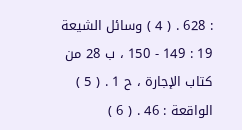: 628 . ( 4 ) وسائل الشيعة 19 : 149 - 150 ، ب 28 من كتاب الإجارة ، ح 1 . ( 5 ) الواقعة : 46 . ( 6 )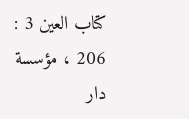كتاب العين 3 : 206 ، مؤسسة دار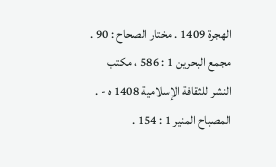الهجرة 1409 . مختار الصحاح : 90 . مجمع البحرين 1 : 586 ، مكتب النشر للثقافة الإسلامية 1408 ه - . المصباح المنير 1 : 154 .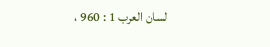لسان العرب 1 : 960 ،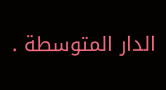الدار المتوسطة .